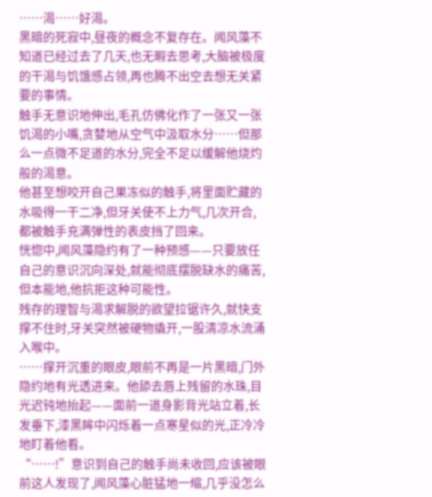……渴……好渴。
黑暗的死寂中,昼夜的概念不复存在。闻风藻不知道已经过去了几天,也无暇去思考,大脑被极度的干渴与饥饿感占领,再也腾不出空去想无关紧要的事情。
触手无意识地伸出,毛孔仿佛化作了一张又一张饥渴的小嘴,贪婪地从空气中汲取水分……但那么一点微不足道的水分,完全不足以缓解他烧灼般的渴意。
他甚至想咬开自己果冻似的触手,将里面贮藏的水吸得一干二净,但牙关使不上力气,几次开合,都被触手充满弹性的表皮挡了回来。
恍惚中,闻风藻隐约有了一种预感——只要放任自己的意识沉向深处,就能彻底摆脱缺水的痛苦,但本能地,他抗拒这种可能性。
残存的理智与渴求解脱的欲望拉锯许久,就快支撑不住时,牙关突然被硬物撬开,一股清凉水流涌入喉中。
……撑开沉重的眼皮,眼前不再是一片黑暗,门外隐约地有光透进来。他舔去唇上残留的水珠,目光迟钝地抬起——面前一道身影背光站立着,长发垂下,漆黑眸中闪烁着一点寒星似的光,正冷冷地盯着他看。
“……!”意识到自己的触手尚未收回,应该被眼前这人发现了,闻风藻心脏猛地一缩,几乎没怎么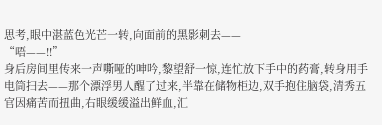思考,眼中湛蓝色光芒一转,向面前的黑影刺去——
“唔——!!”
身后房间里传来一声嘶哑的呻吟,黎望舒一惊,连忙放下手中的药膏,转身用手电筒扫去——那个漂浮男人醒了过来,半靠在储物柜边,双手抱住脑袋,清秀五官因痛苦而扭曲,右眼缓缓溢出鲜血,汇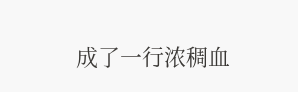成了一行浓稠血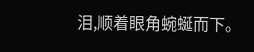泪,顺着眼角蜿蜒而下。